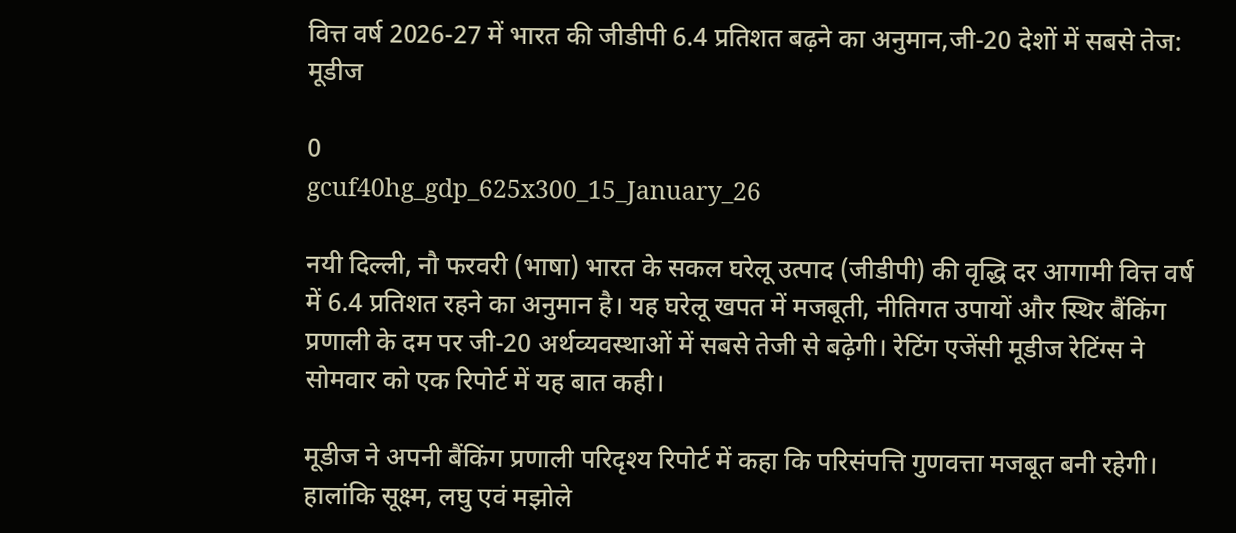वित्त वर्ष 2026-27 में भारत की जीडीपी 6.4 प्रतिशत बढ़ने का अनुमान,जी-20 देशों में सबसे तेज: मूडीज

0
gcuf40hg_gdp_625x300_15_January_26

नयी दिल्ली, नौ फरवरी (भाषा) भारत के सकल घरेलू उत्पाद (जीडीपी) की वृद्धि दर आगामी वित्त वर्ष में 6.4 प्रतिशत रहने का अनुमान है। यह घरेलू खपत में मजबूती, नीतिगत उपायों और स्थिर बैंकिंग प्रणाली के दम पर जी-20 अर्थव्यवस्थाओं में सबसे तेजी से बढ़ेगी। रेटिंग एजेंसी मूडीज रेटिंग्स ने सोमवार को एक रिपोर्ट में यह बात कही।

मूडीज ने अपनी बैंकिंग प्रणाली परिदृश्य रिपोर्ट में कहा कि परिसंपत्ति गुणवत्ता मजबूत बनी रहेगी। हालांकि सूक्ष्म, लघु एवं मझोले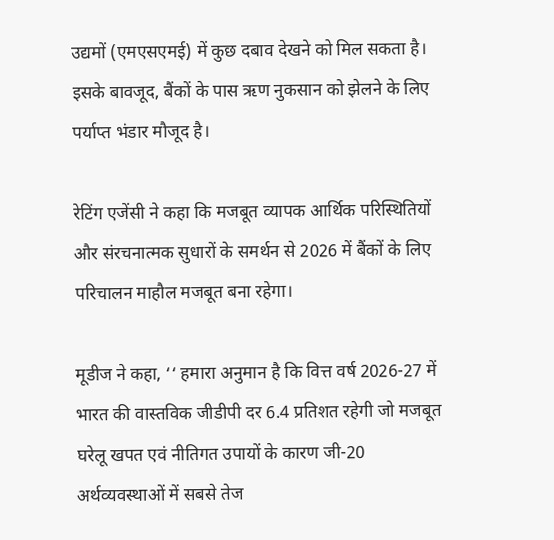उद्यमों (एमएसएमई) में कुछ दबाव देखने को मिल सकता है। इसके बावजूद, बैंकों के पास ऋण नुकसान को झेलने के लिए पर्याप्त भंडार मौजूद है।

रेटिंग एजेंसी ने कहा कि मजबूत व्यापक आर्थिक परिस्थितियों और संरचनात्मक सुधारों के समर्थन से 2026 में बैंकों के लिए परिचालन माहौल मजबूत बना रहेगा।

मूडीज ने कहा, ‘‘ हमारा अनुमान है कि वित्त वर्ष 2026-27 में भारत की वास्तविक जीडीपी दर 6.4 प्रतिशत रहेगी जो मजबूत घरेलू खपत एवं नीतिगत उपायों के कारण जी-20 अर्थव्यवस्थाओं में सबसे तेज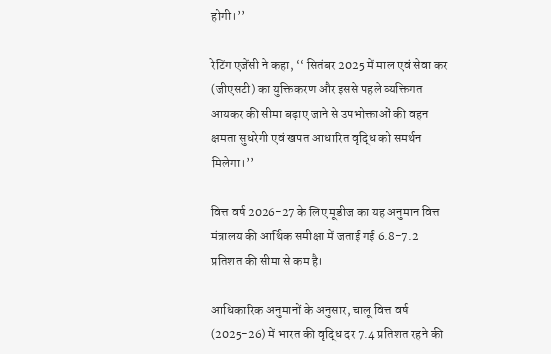होगी।’’

रेटिंग एजेंसी ने कहा, ‘‘ सितंबर 2025 में माल एवं सेवा कर (जीएसटी) का युक्तिकरण और इससे पहले व्यक्तिगत आयकर की सीमा बढ़ाए जाने से उपभोक्ताओं की वहन क्षमता सुधरेगी एवं खपत आधारित वृद्धि को समर्थन मिलेगा।’’

वित्त वर्ष 2026-27 के लिए मूडीज का यह अनुमान वित्त मंत्रालय की आर्थिक समीक्षा में जताई गई 6.8-7.2 प्रतिशत की सीमा से कम है।

आधिकारिक अनुमानों के अनुसार, चालू वित्त वर्ष (2025-26) में भारत की वृद्धि दर 7.4 प्रतिशत रहने की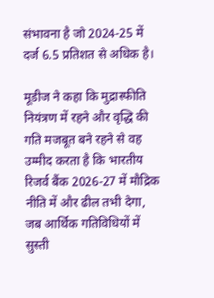संभावना है जो 2024-25 में दर्ज 6.5 प्रतिशत से अधिक है।

मूडीज ने कहा कि मुद्रास्फीति नियंत्रण में रहने और वृद्धि की गति मजबूत बने रहने से वह उम्मीद करता है कि भारतीय रिजर्व बैंक 2026-27 में मौद्रिक नीति में और ढील तभी देगा, जब आर्थिक गतिविधियों में सुस्ती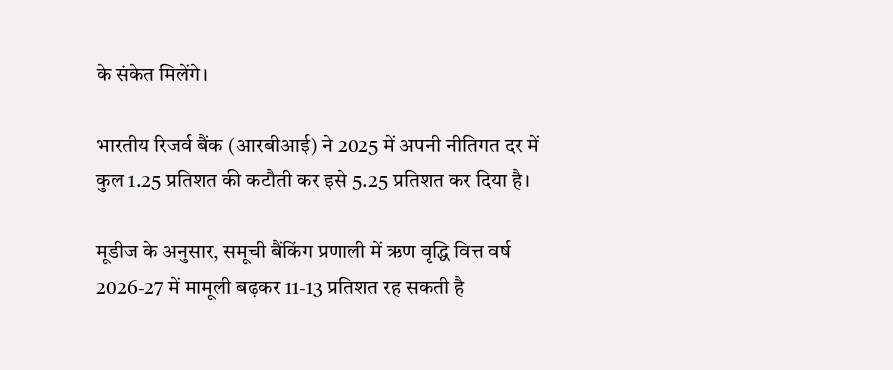के संकेत मिलेंगे।

भारतीय रिजर्व बैंक (आरबीआई) ने 2025 में अपनी नीतिगत दर में कुल 1.25 प्रतिशत की कटौती कर इसे 5.25 प्रतिशत कर दिया है।

मूडीज के अनुसार, समूची बैंकिंग प्रणाली में ऋण वृद्धि वित्त वर्ष 2026-27 में मामूली बढ़कर 11-13 प्रतिशत रह सकती है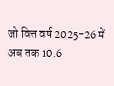जो वित्त वर्ष 2025-26 में अब तक 10.6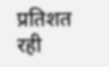प्रतिशत रही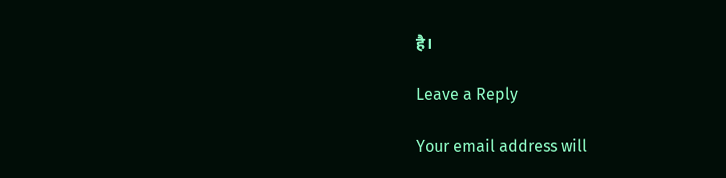है।

Leave a Reply

Your email address will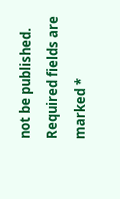not be published. Required fields are marked *